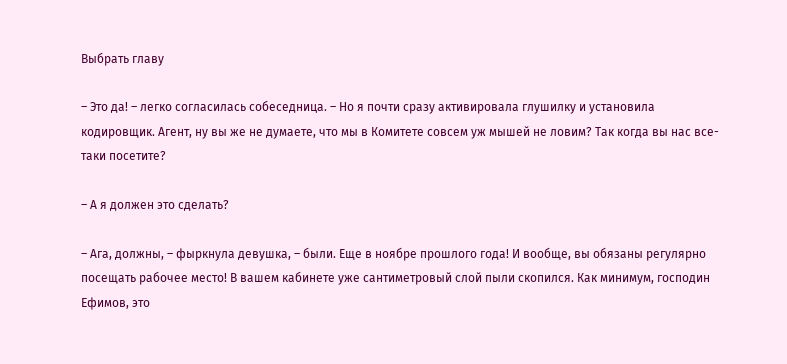Выбрать главу

– Это да! – легко согласилась собеседница. – Но я почти сразу активировала глушилку и установила кодировщик. Агент, ну вы же не думаете, что мы в Комитете совсем уж мышей не ловим? Так когда вы нас все-таки посетите?

– А я должен это сделать?

– Ага, должны, – фыркнула девушка, – были. Еще в ноябре прошлого года! И вообще, вы обязаны регулярно посещать рабочее место! В вашем кабинете уже сантиметровый слой пыли скопился. Как минимум, господин Ефимов, это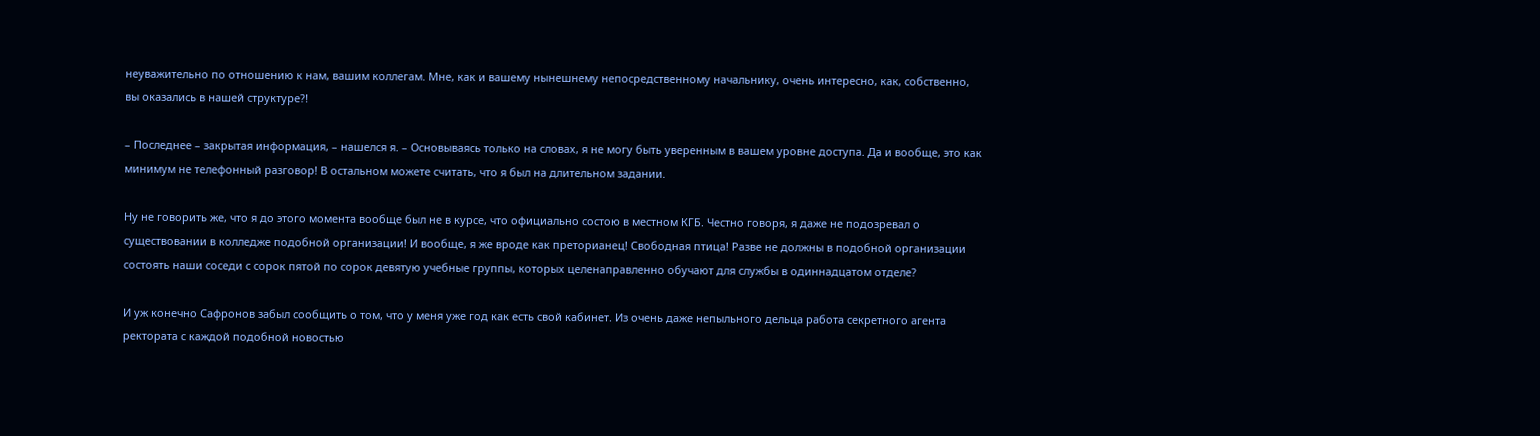неуважительно по отношению к нам, вашим коллегам. Мне, как и вашему нынешнему непосредственному начальнику, очень интересно, как, собственно, вы оказались в нашей структуре?!

– Последнее – закрытая информация, – нашелся я. – Основываясь только на словах, я не могу быть уверенным в вашем уровне доступа. Да и вообще, это как минимум не телефонный разговор! В остальном можете считать, что я был на длительном задании.

Ну не говорить же, что я до этого момента вообще был не в курсе, что официально состою в местном КГБ. Честно говоря, я даже не подозревал о существовании в колледже подобной организации! И вообще, я же вроде как преторианец! Свободная птица! Разве не должны в подобной организации состоять наши соседи с сорок пятой по сорок девятую учебные группы, которых целенаправленно обучают для службы в одиннадцатом отделе?

И уж конечно Сафронов забыл сообщить о том, что у меня уже год как есть свой кабинет. Из очень даже непыльного дельца работа секретного агента ректората с каждой подобной новостью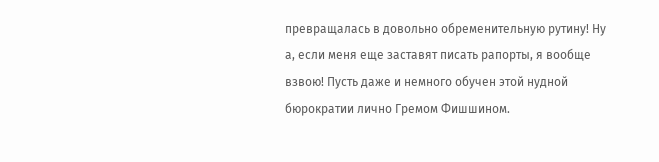превращалась в довольно обременительную рутину! Ну а, если меня еще заставят писать рапорты, я вообще взвою! Пусть даже и немного обучен этой нудной бюрократии лично Гремом Фишшином.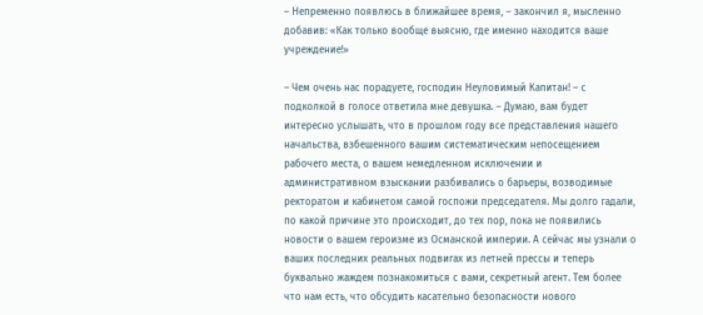– Непременно появлюсь в ближайшее время, – закончил я, мысленно добавив: «Как только вообще выясню, где именно находится ваше учреждение!»

– Чем очень нас порадуете, господин Неуловимый Капитан! – с подколкой в голосе ответила мне девушка. – Думаю, вам будет интересно услышать, что в прошлом году все представления нашего начальства, взбешенного вашим систематическим непосещением рабочего места, о вашем немедленном исключении и административном взыскании разбивались о барьеры, возводимые ректоратом и кабинетом самой госпожи председателя. Мы долго гадали, по какой причине это происходит, до тех пор, пока не появились новости о вашем героизме из Османской империи. А сейчас мы узнали о ваших последних реальных подвигах из летней прессы и теперь буквально жаждем познакомиться с вами, секретный агент. Тем более что нам есть, что обсудить касательно безопасности нового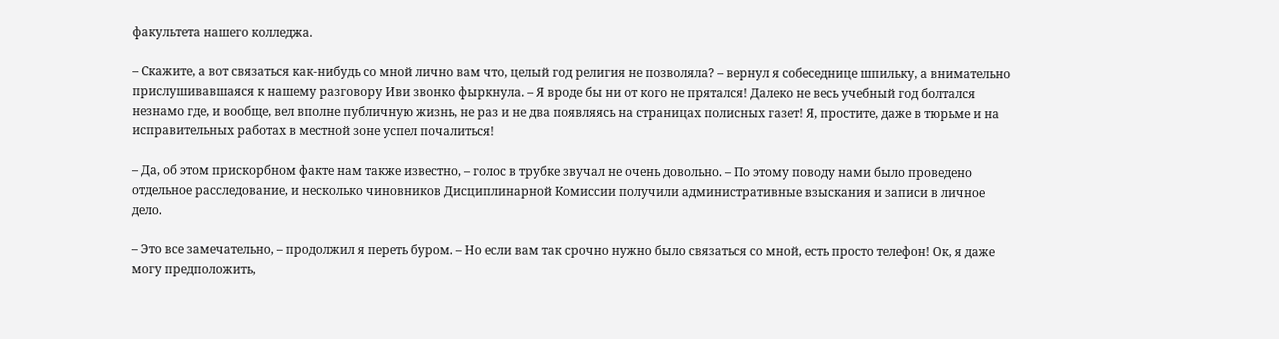факультета нашего колледжа.

– Скажите, а вот связаться как-нибудь со мной лично вам что, целый год религия не позволяла? – вернул я собеседнице шпильку, а внимательно прислушивавшаяся к нашему разговору Иви звонко фыркнула. – Я вроде бы ни от кого не прятался! Далеко не весь учебный год болтался незнамо где, и вообще, вел вполне публичную жизнь, не раз и не два появляясь на страницах полисных газет! Я, простите, даже в тюрьме и на исправительных работах в местной зоне успел почалиться!

– Да, об этом прискорбном факте нам также известно, – голос в трубке звучал не очень довольно. – По этому поводу нами было проведено отдельное расследование, и несколько чиновников Дисциплинарной Комиссии получили административные взыскания и записи в личное дело.

– Это все замечательно, – продолжил я переть буром. – Но если вам так срочно нужно было связаться со мной, есть просто телефон! Ок, я даже могу предположить,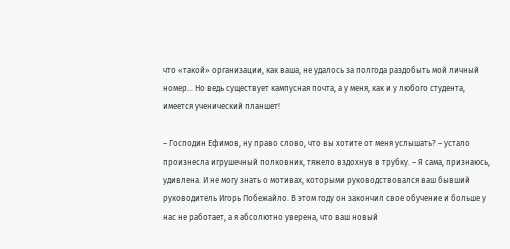что «такой» организации, как ваша, не удалось за полгода раздобыть мой личный номер… Но ведь существует кампусная почта, а у меня, как и у любого студента, имеется ученический планшет!

– Господин Ефимов, ну право слово, что вы хотите от меня услышать? – устало произнесла игрушечный полковник, тяжело вздохнув в трубку. – Я сама, признаюсь, удивлена. И не могу знать о мотивах, которыми руководствовался ваш бывший руководитель Игорь Побежайло. В этом году он закончил свое обучение и больше у нас не работает, а я абсолютно уверена, что ваш новый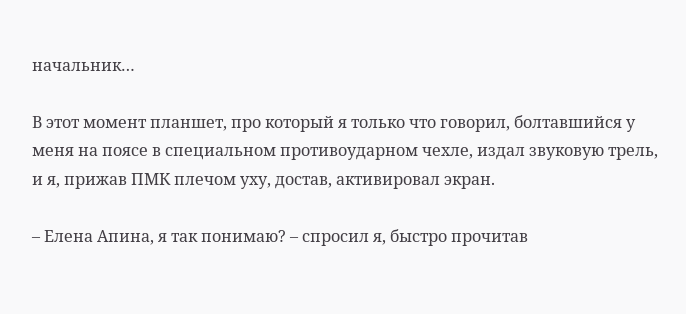начальник…

В этот момент планшет, про который я только что говорил, болтавшийся у меня на поясе в специальном противоударном чехле, издал звуковую трель, и я, прижав ПМК плечом уху, достав, активировал экран.

– Елена Апина, я так понимаю? – спросил я, быстро прочитав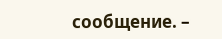сообщение. –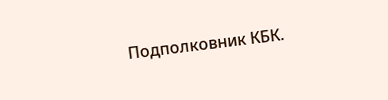Подполковник КБК.